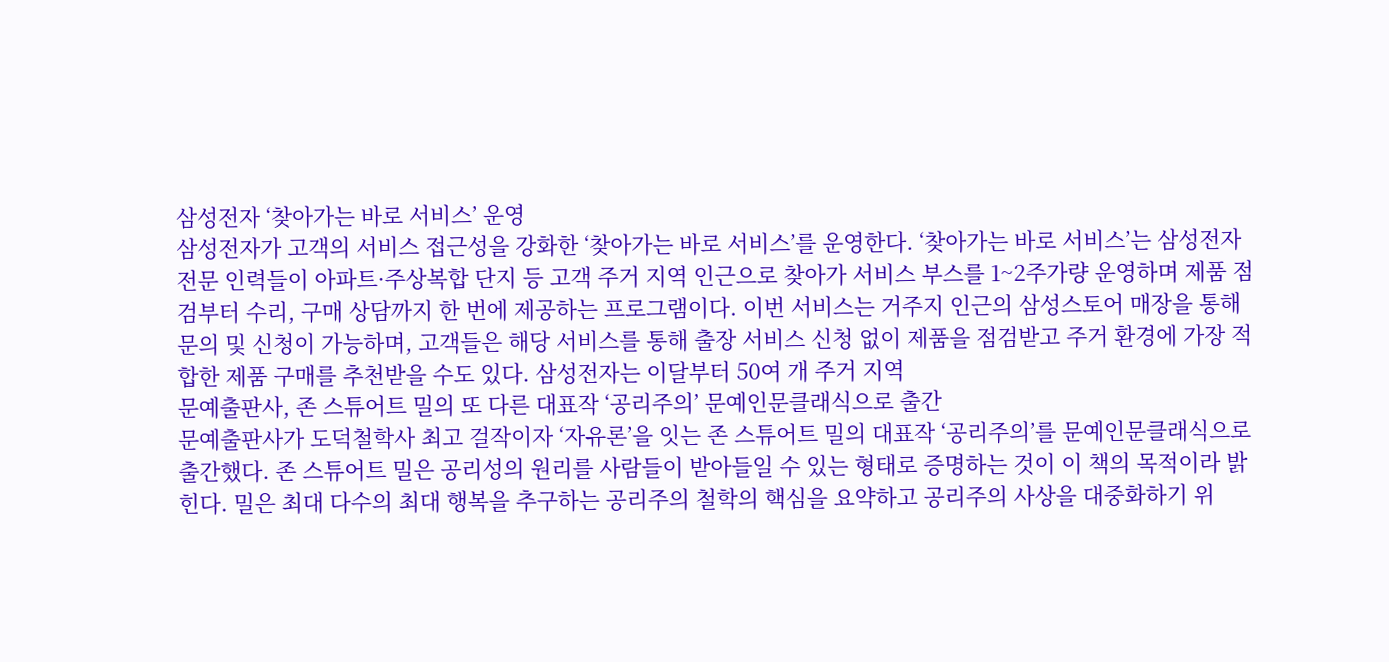삼성전자 ‘찾아가는 바로 서비스’ 운영
삼성전자가 고객의 서비스 접근성을 강화한 ‘찾아가는 바로 서비스’를 운영한다. ‘찾아가는 바로 서비스’는 삼성전자 전문 인력들이 아파트·주상복합 단지 등 고객 주거 지역 인근으로 찾아가 서비스 부스를 1~2주가량 운영하며 제품 점검부터 수리, 구매 상담까지 한 번에 제공하는 프로그램이다. 이번 서비스는 거주지 인근의 삼성스토어 매장을 통해 문의 및 신청이 가능하며, 고객들은 해당 서비스를 통해 출장 서비스 신청 없이 제품을 점검받고 주거 환경에 가장 적합한 제품 구매를 추천받을 수도 있다. 삼성전자는 이달부터 50여 개 주거 지역
문예출판사, 존 스튜어트 밀의 또 다른 대표작 ‘공리주의’ 문예인문클래식으로 출간
문예출판사가 도덕철학사 최고 걸작이자 ‘자유론’을 잇는 존 스튜어트 밀의 대표작 ‘공리주의’를 문예인문클래식으로 출간했다. 존 스튜어트 밀은 공리성의 원리를 사람들이 받아들일 수 있는 형태로 증명하는 것이 이 책의 목적이라 밝힌다. 밀은 최대 다수의 최대 행복을 추구하는 공리주의 철학의 핵심을 요약하고 공리주의 사상을 대중화하기 위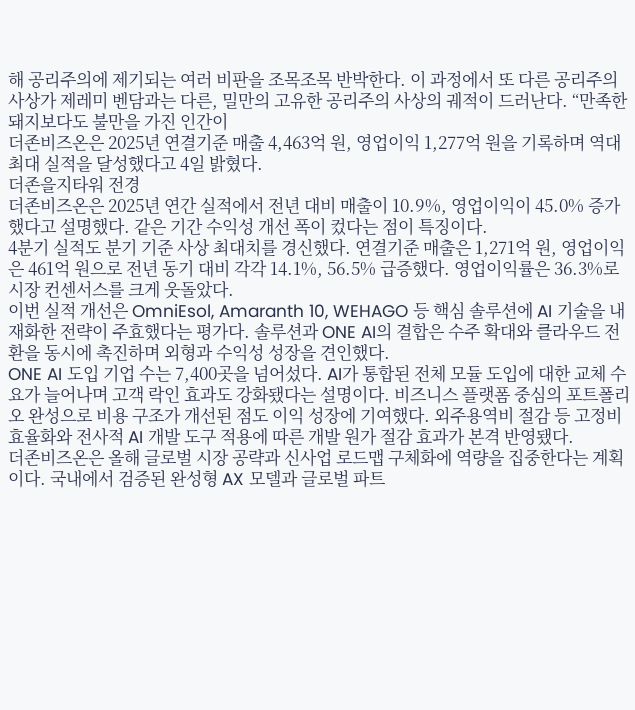해 공리주의에 제기되는 여러 비판을 조목조목 반박한다. 이 과정에서 또 다른 공리주의 사상가 제레미 벤담과는 다른, 밀만의 고유한 공리주의 사상의 궤적이 드러난다. “만족한 돼지보다도 불만을 가진 인간이
더존비즈온은 2025년 연결기준 매출 4,463억 원, 영업이익 1,277억 원을 기록하며 역대 최대 실적을 달성했다고 4일 밝혔다.
더존을지타워 전경
더존비즈온은 2025년 연간 실적에서 전년 대비 매출이 10.9%, 영업이익이 45.0% 증가했다고 설명했다. 같은 기간 수익성 개선 폭이 컸다는 점이 특징이다.
4분기 실적도 분기 기준 사상 최대치를 경신했다. 연결기준 매출은 1,271억 원, 영업이익은 461억 원으로 전년 동기 대비 각각 14.1%, 56.5% 급증했다. 영업이익률은 36.3%로 시장 컨센서스를 크게 웃돌았다.
이번 실적 개선은 OmniEsol, Amaranth 10, WEHAGO 등 핵심 솔루션에 AI 기술을 내재화한 전략이 주효했다는 평가다. 솔루션과 ONE AI의 결합은 수주 확대와 클라우드 전환을 동시에 촉진하며 외형과 수익성 성장을 견인했다.
ONE AI 도입 기업 수는 7,400곳을 넘어섰다. AI가 통합된 전체 모듈 도입에 대한 교체 수요가 늘어나며 고객 락인 효과도 강화됐다는 설명이다. 비즈니스 플랫폼 중심의 포트폴리오 완성으로 비용 구조가 개선된 점도 이익 성장에 기여했다. 외주용역비 절감 등 고정비 효율화와 전사적 AI 개발 도구 적용에 따른 개발 원가 절감 효과가 본격 반영됐다.
더존비즈온은 올해 글로벌 시장 공략과 신사업 로드맵 구체화에 역량을 집중한다는 계획이다. 국내에서 검증된 완성형 AX 모델과 글로벌 파트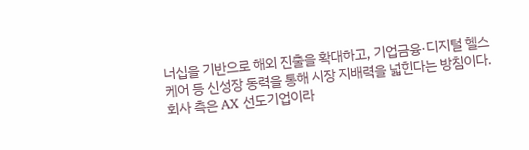너십을 기반으로 해외 진출을 확대하고, 기업금융·디지털 헬스케어 등 신성장 동력을 통해 시장 지배력을 넓힌다는 방침이다.
회사 측은 AX 선도기업이라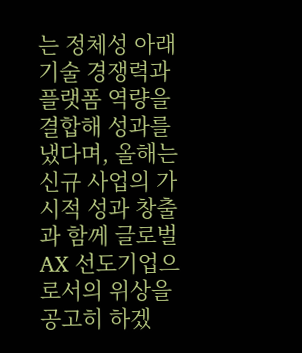는 정체성 아래 기술 경쟁력과 플랫폼 역량을 결합해 성과를 냈다며, 올해는 신규 사업의 가시적 성과 창출과 함께 글로벌 AX 선도기업으로서의 위상을 공고히 하겠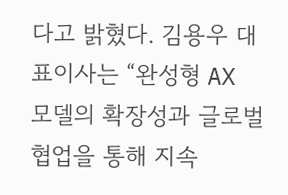다고 밝혔다. 김용우 대표이사는 “완성형 AX 모델의 확장성과 글로벌 협업을 통해 지속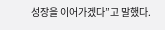성장을 이어가겠다”고 말했다.